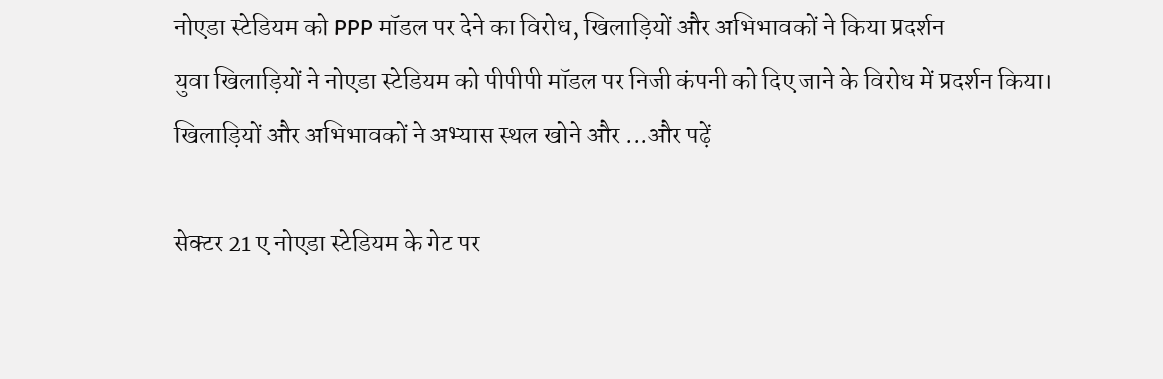नोएडा स्टेडियम को PPP मॉडल पर देने का विरोध, खिलाड़ियों और अभिभावकों ने किया प्रदर्शन
युवा खिलाड़ियों ने नोएडा स्टेडियम को पीपीपी मॉडल पर निजी कंपनी को दिए जाने के विरोध में प्रदर्शन किया। खिलाड़ियों और अभिभावकों ने अभ्यास स्थल खोने और ...और पढ़ें

सेक्टर 21 ए नोएडा स्टेडियम के गेट पर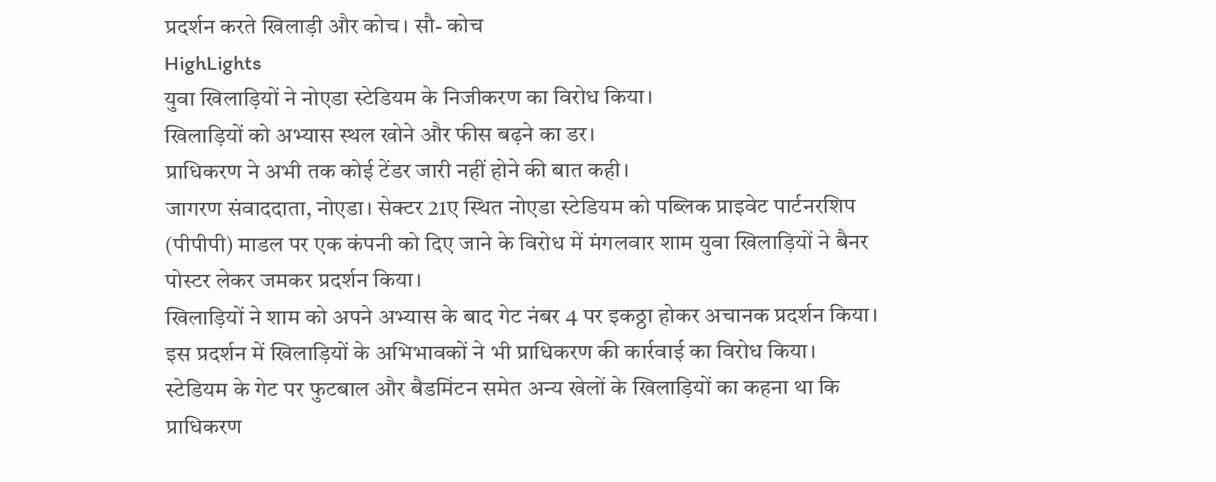प्रदर्शन करते खिलाड़ी और कोच। सौ- कोच
HighLights
युवा खिलाड़ियों ने नोएडा स्टेडियम के निजीकरण का विरोध किया।
खिलाड़ियों को अभ्यास स्थल खोने और फीस बढ़ने का डर।
प्राधिकरण ने अभी तक कोई टेंडर जारी नहीं होने की बात कही।
जागरण संवाददाता, नोएडा। सेक्टर 21ए स्थित नोएडा स्टेडियम को पब्लिक प्राइवेट पार्टनरशिप (पीपीपी) माडल पर एक कंपनी को दिए जाने के विरोध में मंगलवार शाम युवा खिलाड़ियों ने बैनर पोस्टर लेकर जमकर प्रदर्शन किया।
खिलाड़ियों ने शाम को अपने अभ्यास के बाद गेट नंबर 4 पर इकठ्ठा होकर अचानक प्रदर्शन किया। इस प्रदर्शन में खिलाड़ियों के अभिभावकों ने भी प्राधिकरण की कार्रवाई का विरोध किया।
स्टेडियम के गेट पर फुटबाल और बैडमिंटन समेत अन्य खेलों के खिलाड़ियों का कहना था कि प्राधिकरण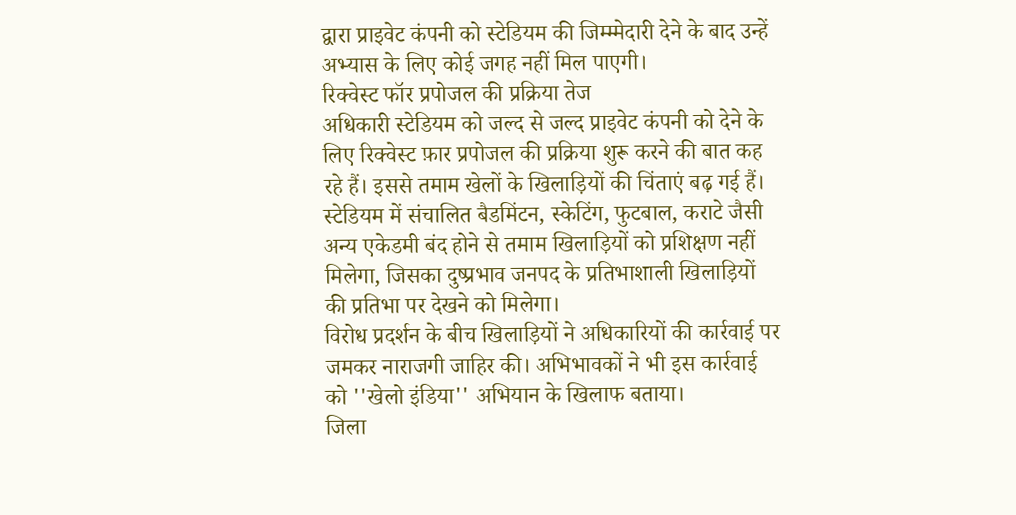द्वारा प्राइवेट कंपनी को स्टेडियम की जिम्म्मेदारी देने के बाद उन्हें अभ्यास के लिए कोई जगह नहीं मिल पाएगी।
रिक्वेस्ट फॉर प्रपोजल की प्रक्रिया तेज
अधिकारी स्टेडियम को जल्द से जल्द प्राइवेट कंपनी को देने के लिए रिक्वेस्ट फ़ार प्रपोजल की प्रक्रिया शुरू करने की बात कह रहे हैं। इससे तमाम खेलों के खिलाड़ियों की चिंताएं बढ़ गई हैं।
स्टेडियम में संचालित बैडमिंटन, स्केटिंग, फुटबाल, कराटे जैसी अन्य एकेडमी बंद होने से तमाम खिलाड़ियों को प्रशिक्षण नहीं मिलेगा, जिसका दुष्प्रभाव जनपद के प्रतिभाशाली खिलाड़ियों की प्रतिभा पर देखने को मिलेगा।
विरोध प्रदर्शन के बीच खिलाड़ियों ने अधिकारियों की कार्रवाई पर जमकर नाराजगी जाहिर की। अभिभावकों ने भी इस कार्रवाई को ''खेलो इंडिया'' अभियान के खिलाफ बताया।
जिला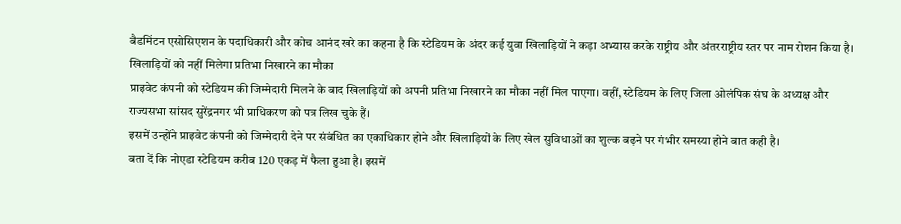बैडमिंटन एसोसिएशन के पदाधिकारी और कोच आनंद खरे का कहना है कि स्टेडियम के अंदर कई युवा खिलाड़ियों ने कड़ा अभ्यास करके राष्ट्रीय और अंतरराष्ट्रीय स्तर पर नाम रोशन किया है।
खिलाड़ियों को नहीं मिलेगा प्रतिभा निखारने का मौका
प्राइवेट कंपनी को स्टेडियम की जिम्मेदारी मिलने के बाद खिलाड़ियों को अपनी प्रतिभा निखारने का मौका नहीं मिल पाएगा। वहीं, स्टेडियम के लिए जिला ओलंपिक संघ के अध्यक्ष और राज्यसभा सांसद सुरेंद्रनगर भी प्राधिकरण को पत्र लिख चुके हैं।
इसमें उन्होंने प्राइवेट कंपनी को जिम्मेदारी देने पर संबंधित का एकाधिकार होने और खिलाड़ियों के लिए खेल सुविधाओं का शुल्क बढ़ने पर गंभीर समस्या होने बात कही है।
बता दें कि नोएडा स्टेडियम करीब 120 एकड़ में फैला हुआ है। इसमें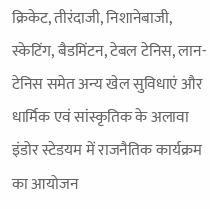क्रिकेट, तीरंदाजी, निशानेबाजी, स्केटिंग, बैडमिंटन, टेबल टेनिस, लान- टेनिस समेत अन्य खेल सुविधाएं और धार्मिक एवं सांस्कृतिक के अलावा इंडोर स्टेडयम में राजनैतिक कार्यक्रम का आयोजन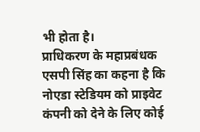भी होता है।
प्राधिकरण के महाप्रबंधक एसपी सिंह का कहना है कि नोएडा स्टेडियम को प्राइवेट कंपनी को देने के लिए कोई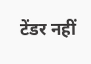टेंडर नहीं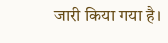जारी किया गया है।